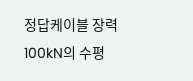정답케이블 장력 100kN의 수평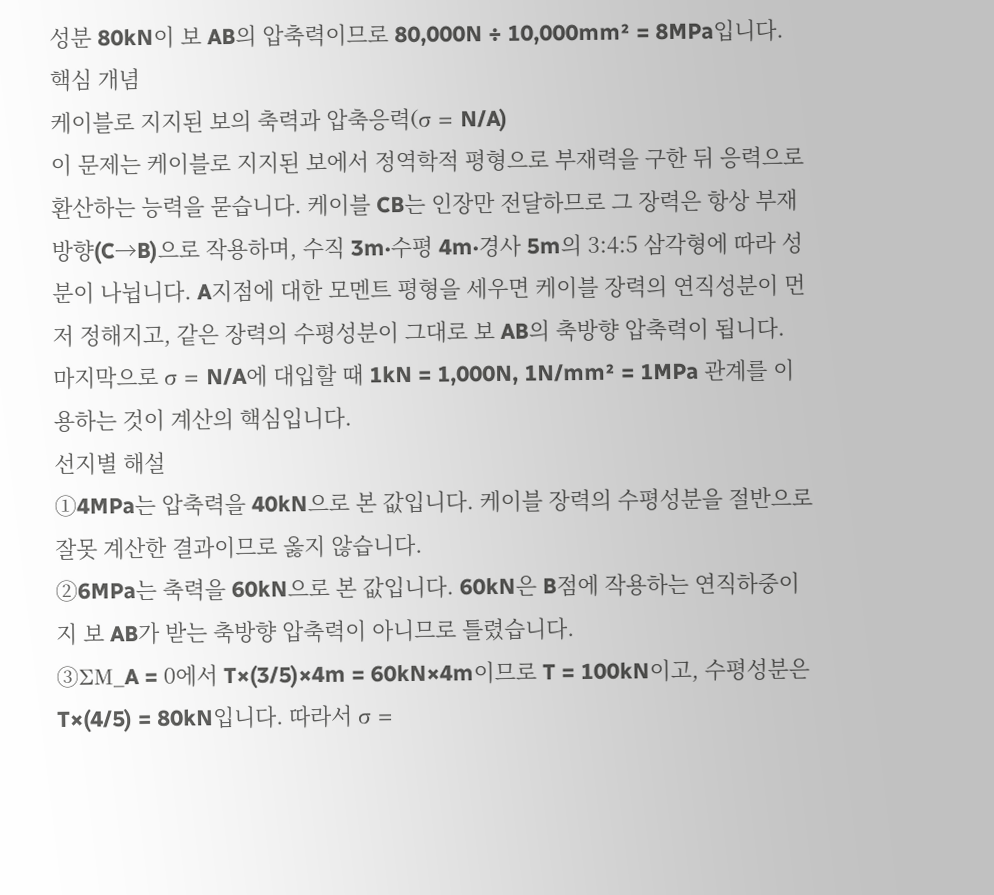성분 80kN이 보 AB의 압축력이므로 80,000N ÷ 10,000mm² = 8MPa입니다.
핵심 개념
케이블로 지지된 보의 축력과 압축응력(σ = N/A)
이 문제는 케이블로 지지된 보에서 정역학적 평형으로 부재력을 구한 뒤 응력으로 환산하는 능력을 묻습니다. 케이블 CB는 인장만 전달하므로 그 장력은 항상 부재 방향(C→B)으로 작용하며, 수직 3m·수평 4m·경사 5m의 3:4:5 삼각형에 따라 성분이 나뉩니다. A지점에 대한 모멘트 평형을 세우면 케이블 장력의 연직성분이 먼저 정해지고, 같은 장력의 수평성분이 그대로 보 AB의 축방향 압축력이 됩니다. 마지막으로 σ = N/A에 대입할 때 1kN = 1,000N, 1N/mm² = 1MPa 관계를 이용하는 것이 계산의 핵심입니다.
선지별 해설
①4MPa는 압축력을 40kN으로 본 값입니다. 케이블 장력의 수평성분을 절반으로 잘못 계산한 결과이므로 옳지 않습니다.
②6MPa는 축력을 60kN으로 본 값입니다. 60kN은 B점에 작용하는 연직하중이지 보 AB가 받는 축방향 압축력이 아니므로 틀렸습니다.
③ΣM_A = 0에서 T×(3/5)×4m = 60kN×4m이므로 T = 100kN이고, 수평성분은 T×(4/5) = 80kN입니다. 따라서 σ =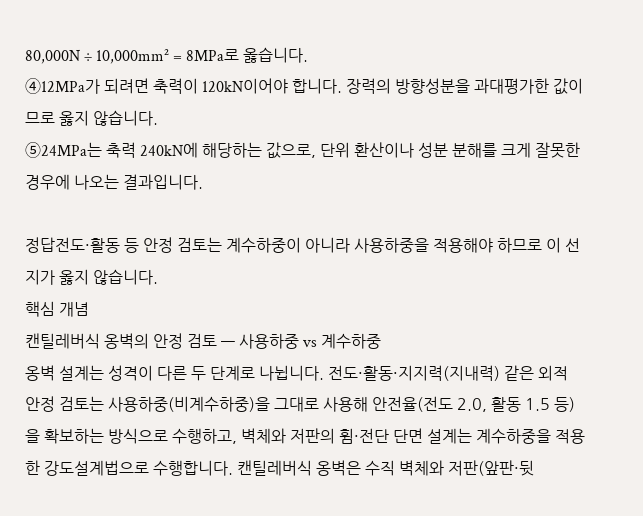80,000N ÷ 10,000mm² = 8MPa로 옳습니다.
④12MPa가 되려면 축력이 120kN이어야 합니다. 장력의 방향성분을 과대평가한 값이므로 옳지 않습니다.
⑤24MPa는 축력 240kN에 해당하는 값으로, 단위 환산이나 성분 분해를 크게 잘못한 경우에 나오는 결과입니다.

정답전도·활동 등 안정 검토는 계수하중이 아니라 사용하중을 적용해야 하므로 이 선지가 옳지 않습니다.
핵심 개념
캔틸레버식 옹벽의 안정 검토 — 사용하중 vs 계수하중
옹벽 설계는 성격이 다른 두 단계로 나뉩니다. 전도·활동·지지력(지내력) 같은 외적 안정 검토는 사용하중(비계수하중)을 그대로 사용해 안전율(전도 2.0, 활동 1.5 등)을 확보하는 방식으로 수행하고, 벽체와 저판의 휨·전단 단면 설계는 계수하중을 적용한 강도설계법으로 수행합니다. 캔틸레버식 옹벽은 수직 벽체와 저판(앞판·뒷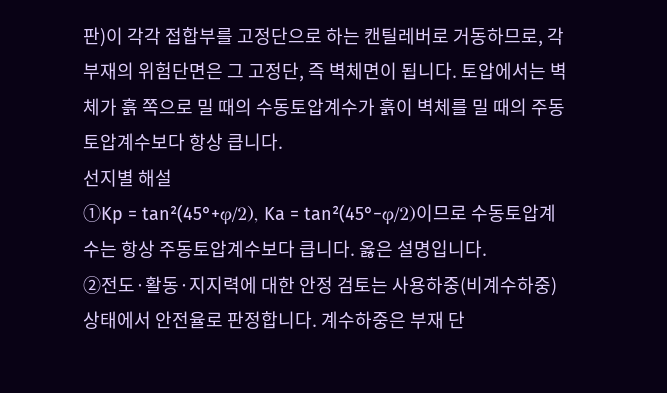판)이 각각 접합부를 고정단으로 하는 캔틸레버로 거동하므로, 각 부재의 위험단면은 그 고정단, 즉 벽체면이 됩니다. 토압에서는 벽체가 흙 쪽으로 밀 때의 수동토압계수가 흙이 벽체를 밀 때의 주동토압계수보다 항상 큽니다.
선지별 해설
①Kp = tan²(45°+φ/2), Ka = tan²(45°−φ/2)이므로 수동토압계수는 항상 주동토압계수보다 큽니다. 옳은 설명입니다.
②전도·활동·지지력에 대한 안정 검토는 사용하중(비계수하중) 상태에서 안전율로 판정합니다. 계수하중은 부재 단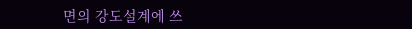면의 강도설계에 쓰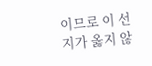이므로 이 선지가 옳지 않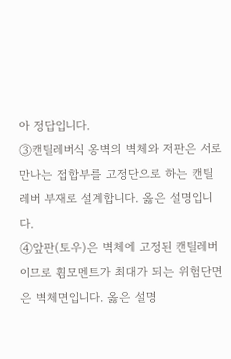아 정답입니다.
③캔틸레버식 옹벽의 벽체와 저판은 서로 만나는 접합부를 고정단으로 하는 캔틸레버 부재로 설계합니다. 옳은 설명입니다.
④앞판(토우)은 벽체에 고정된 캔틸레버이므로 휨모멘트가 최대가 되는 위험단면은 벽체면입니다. 옳은 설명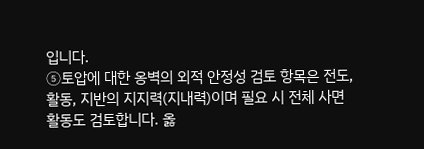입니다.
⑤토압에 대한 옹벽의 외적 안정성 검토 항목은 전도, 활동, 지반의 지지력(지내력)이며 필요 시 전체 사면활동도 검토합니다. 옳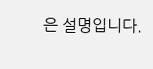은 설명입니다.